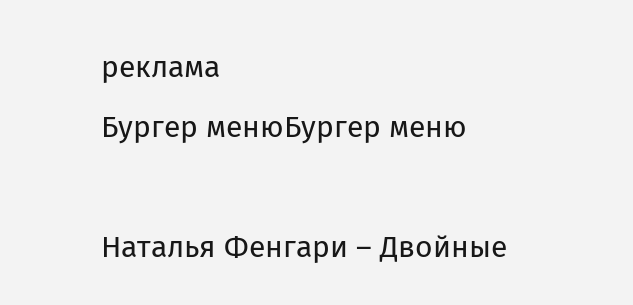реклама
Бургер менюБургер меню

Наталья Фенгари – Двойные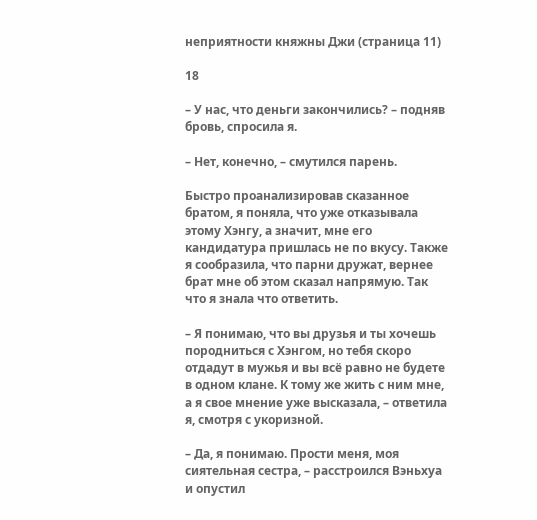неприятности княжны Джи (страница 11)

18

– У нас, что деньги закончились? – подняв бровь, спросила я.

– Нет, конечно, – смутился парень.

Быстро проанализировав сказанное братом, я поняла, что уже отказывала этому Хэнгу, а значит, мне его кандидатура пришлась не по вкусу. Также я сообразила, что парни дружат, вернее брат мне об этом сказал напрямую. Так что я знала что ответить.

– Я понимаю, что вы друзья и ты хочешь породниться с Хэнгом, но тебя скоро отдадут в мужья и вы всё равно не будете в одном клане. К тому же жить с ним мне, а я свое мнение уже высказала, – ответила я, смотря с укоризной.

– Да, я понимаю. Прости меня, моя сиятельная сестра, – расстроился Вэньхуа и опустил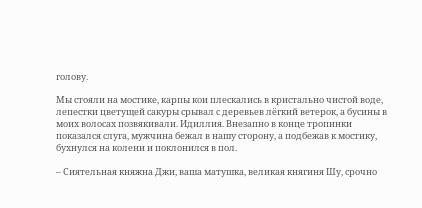голову.

Мы стояли на мостике, карпы кои плескались в кристально чистой воде, лепестки цветущей сакуры срывал с деревьев лёгкий ветерок, а бусины в моих волосах позвякивали. Идиллия. Внезапно в конце тропинки показался слуга, мужчина бежал в нашу сторону, а подбежав к мостику, бухнулся на колени и поклонился в пол.

– Сиятельная княжна Джи, ваша матушка, великая княгиня Шу, срочно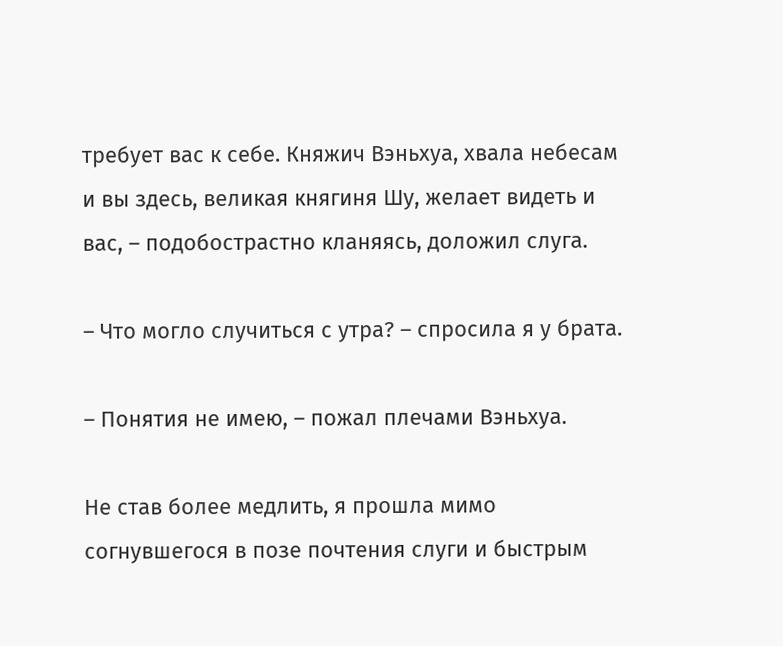требует вас к себе. Княжич Вэньхуа, хвала небесам и вы здесь, великая княгиня Шу, желает видеть и вас, – подобострастно кланяясь, доложил слуга.

– Что могло случиться с утра? – спросила я у брата.

– Понятия не имею, – пожал плечами Вэньхуа.

Не став более медлить, я прошла мимо согнувшегося в позе почтения слуги и быстрым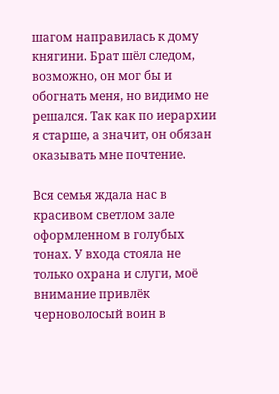шагом направилась к дому княгини. Брат шёл следом, возможно, он мог бы и обогнать меня, но видимо не решался. Так как по иерархии я старше, а значит, он обязан оказывать мне почтение.

Вся семья ждала нас в красивом светлом зале оформленном в голубых тонах. У входа стояла не только охрана и слуги, моё внимание привлёк черноволосый воин в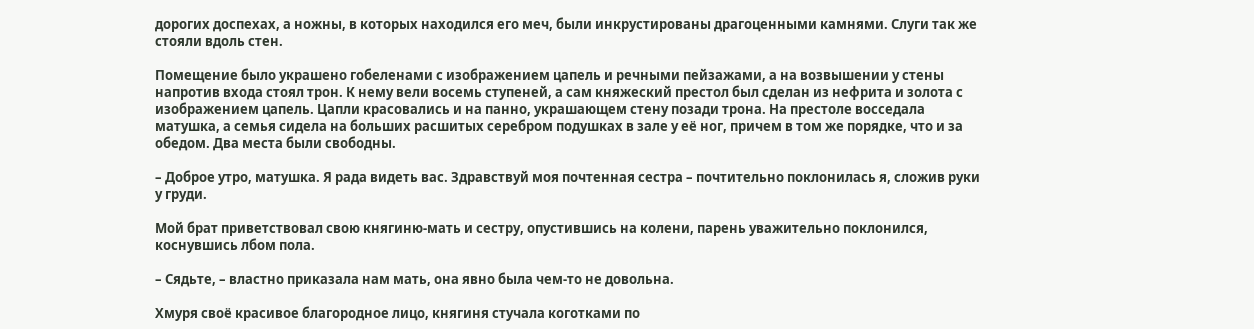дорогих доспехах, а ножны, в которых находился его меч, были инкрустированы драгоценными камнями. Слуги так же стояли вдоль стен.

Помещение было украшено гобеленами с изображением цапель и речными пейзажами, а на возвышении у стены напротив входа стоял трон. К нему вели восемь ступеней, а сам княжеский престол был сделан из нефрита и золота с изображением цапель. Цапли красовались и на панно, украшающем стену позади трона. На престоле восседала матушка, а семья сидела на больших расшитых серебром подушках в зале у её ног, причем в том же порядке, что и за обедом. Два места были свободны.

– Доброе утро, матушка. Я рада видеть вас. Здравствуй моя почтенная сестра – почтительно поклонилась я, сложив руки у груди.

Мой брат приветствовал свою княгиню-мать и сестру, опустившись на колени, парень уважительно поклонился, коснувшись лбом пола.

– Сядьте, – властно приказала нам мать, она явно была чем-то не довольна.

Хмуря своё красивое благородное лицо, княгиня стучала коготками по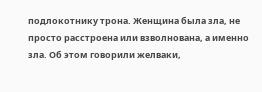подлокотнику трона. Женщина была зла, не просто расстроена или взволнована, а именно зла. Об этом говорили желваки,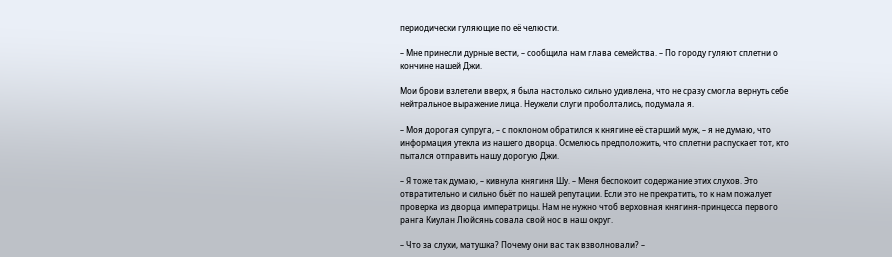периодически гуляющие по её челюсти.

– Мне принесли дурные вести, – сообщила нам глава семейства. – По городу гуляют сплетни о кончине нашей Джи.

Мои брови взлетели вверх, я была настолько сильно удивлена, что не сразу смогла вернуть себе нейтральное выражение лица. Неужели слуги проболтались, подумала я.

– Моя дорогая супруга, – с поклоном обратился к княгине её старший муж, – я не думаю, что информация утекла из нашего дворца. Осмелюсь предположить, что сплетни распускает тот, кто пытался отправить нашу дорогую Джи.

– Я тоже так думаю, – кивнула княгиня Шу. – Меня беспокоит содержание этих слухов. Это отвратительно и сильно бьёт по нашей репутации. Если это не прекратить, то к нам пожалует проверка из дворца императрицы. Нам не нужно чтоб верховная княгиня-принцесса первого ранга Киулан Люйсянь совала свой нос в наш округ.

– Что за слухи, матушка? Почему они вас так взволновали? –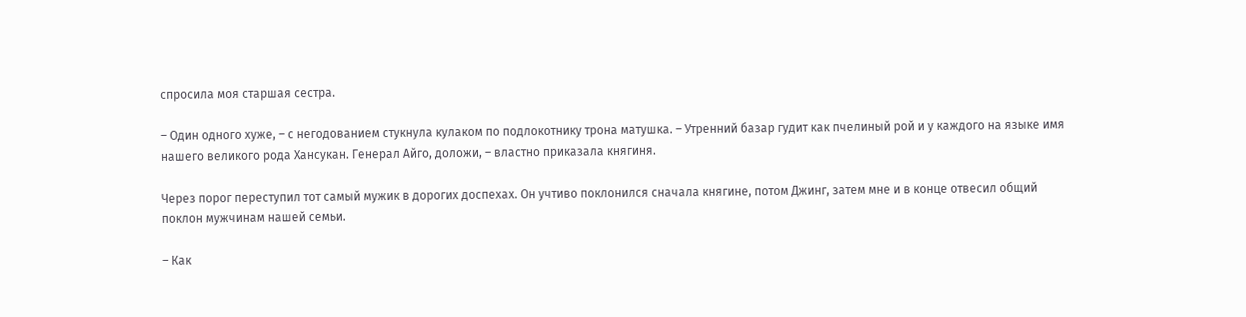спросила моя старшая сестра.

– Один одного хуже, – с негодованием стукнула кулаком по подлокотнику трона матушка. – Утренний базар гудит как пчелиный рой и у каждого на языке имя нашего великого рода Хансукан. Генерал Айго, доложи, – властно приказала княгиня.

Через порог переступил тот самый мужик в дорогих доспехах. Он учтиво поклонился сначала княгине, потом Джинг, затем мне и в конце отвесил общий поклон мужчинам нашей семьи.

– Как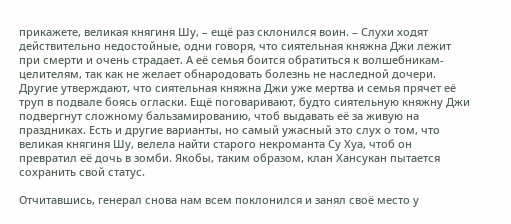прикажете, великая княгиня Шу, – ещё раз склонился воин. – Слухи ходят действительно недостойные, одни говоря, что сиятельная княжна Джи лежит при смерти и очень страдает. А её семья боится обратиться к волшебникам-целителям, так как не желает обнародовать болезнь не наследной дочери. Другие утверждают, что сиятельная княжна Джи уже мертва и семья прячет её труп в подвале боясь огласки. Ещё поговаривают, будто сиятельную княжну Джи подвергнут сложному бальзамированию, чтоб выдавать её за живую на праздниках. Есть и другие варианты, но самый ужасный это слух о том, что великая княгиня Шу, велела найти старого некроманта Су Хуа, чтоб он превратил её дочь в зомби. Якобы, таким образом, клан Хансукан пытается сохранить свой статус.

Отчитавшись, генерал снова нам всем поклонился и занял своё место у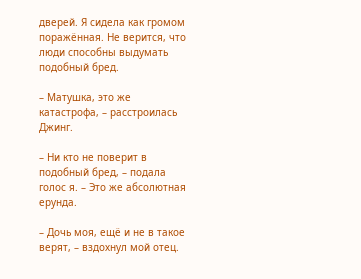дверей. Я сидела как громом поражённая. Не верится, что люди способны выдумать подобный бред.

– Матушка, это же катастрофа, – расстроилась Джинг.

– Ни кто не поверит в подобный бред, – подала голос я. – Это же абсолютная ерунда.

– Дочь моя, ещё и не в такое верят, – вздохнул мой отец.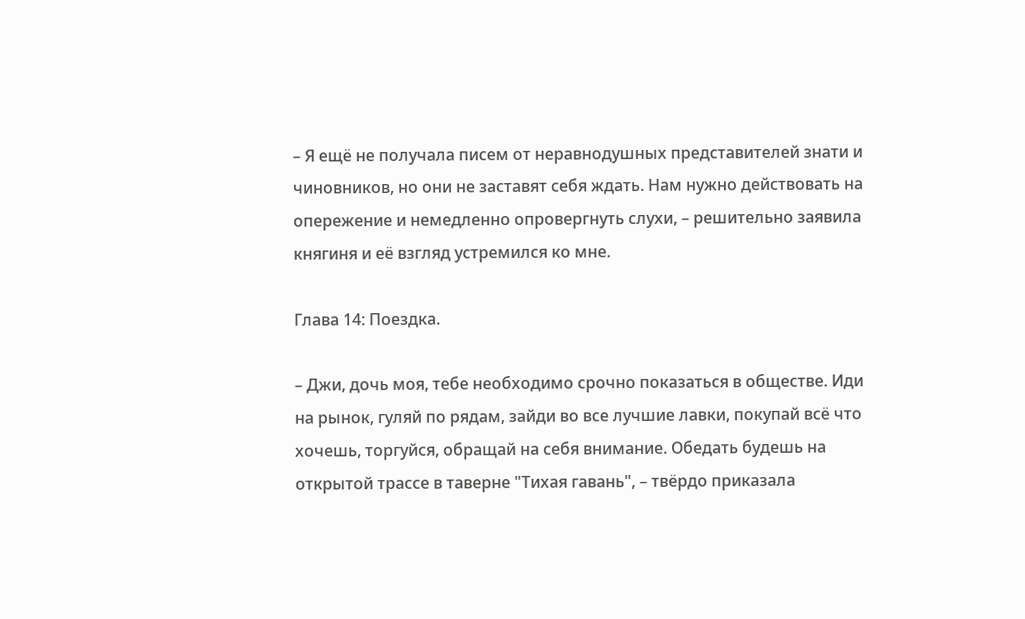– Я ещё не получала писем от неравнодушных представителей знати и чиновников, но они не заставят себя ждать. Нам нужно действовать на опережение и немедленно опровергнуть слухи, – решительно заявила княгиня и её взгляд устремился ко мне.

Глава 14: Поездка.

– Джи, дочь моя, тебе необходимо срочно показаться в обществе. Иди на рынок, гуляй по рядам, зайди во все лучшие лавки, покупай всё что хочешь, торгуйся, обращай на себя внимание. Обедать будешь на открытой трассе в таверне "Тихая гавань", – твёрдо приказала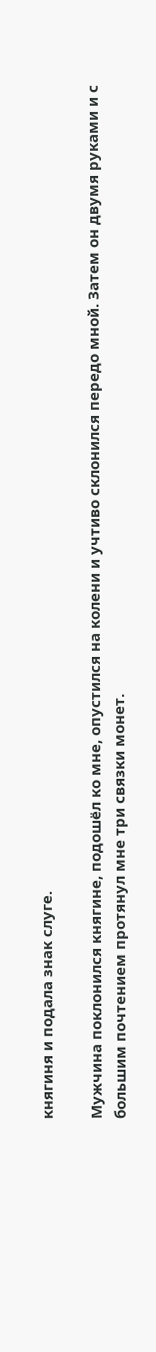княгиня и подала знак слуге.

Мужчина поклонился княгине, подошёл ко мне, опустился на колени и учтиво склонился передо мной. Затем он двумя руками и с большим почтением протянул мне три связки монет.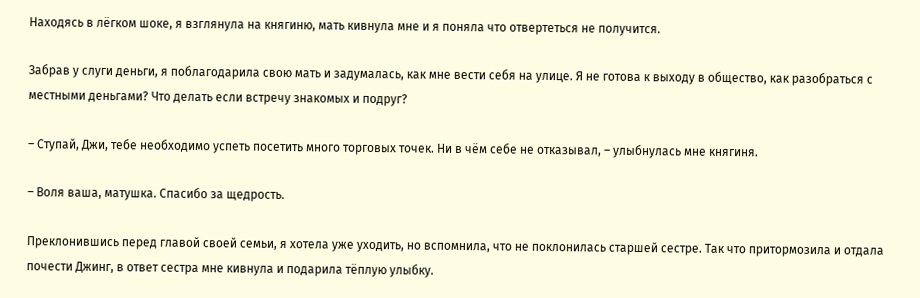Находясь в лёгком шоке, я взглянула на княгиню, мать кивнула мне и я поняла что отвертеться не получится.

Забрав у слуги деньги, я поблагодарила свою мать и задумалась, как мне вести себя на улице. Я не готова к выходу в общество, как разобраться с местными деньгами? Что делать если встречу знакомых и подруг?

– Ступай, Джи, тебе необходимо успеть посетить много торговых точек. Ни в чём себе не отказывал, – улыбнулась мне княгиня.

– Воля ваша, матушка. Спасибо за щедрость.

Преклонившись перед главой своей семьи, я хотела уже уходить, но вспомнила, что не поклонилась старшей сестре. Так что притормозила и отдала почести Джинг, в ответ сестра мне кивнула и подарила тёплую улыбку.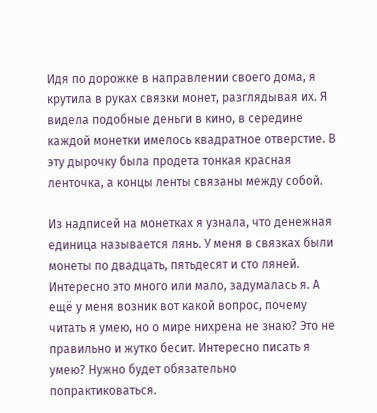Идя по дорожке в направлении своего дома, я крутила в руках связки монет, разглядывая их. Я видела подобные деньги в кино, в середине каждой монетки имелось квадратное отверстие. В эту дырочку была продета тонкая красная ленточка, а концы ленты связаны между собой.

Из надписей на монетках я узнала, что денежная единица называется лянь. У меня в связках были монеты по двадцать, пятьдесят и сто ляней. Интересно это много или мало, задумалась я. А ещё у меня возник вот какой вопрос, почему читать я умею, но о мире нихрена не знаю? Это не правильно и жутко бесит. Интересно писать я умею? Нужно будет обязательно попрактиковаться.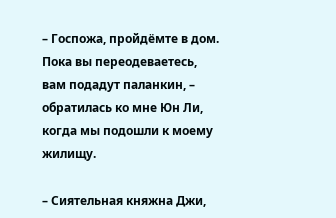– Госпожа, пройдёмте в дом. Пока вы переодеваетесь, вам подадут паланкин, – обратилась ко мне Юн Ли, когда мы подошли к моему жилищу.

– Сиятельная княжна Джи,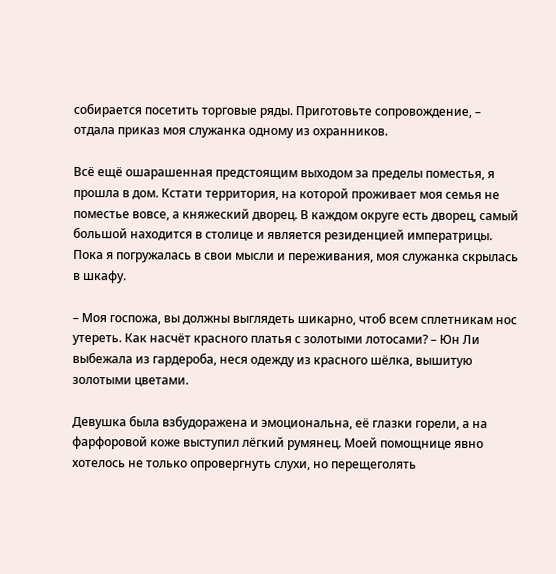собирается посетить торговые ряды. Приготовьте сопровождение, – отдала приказ моя служанка одному из охранников.

Всё ещё ошарашенная предстоящим выходом за пределы поместья, я прошла в дом. Кстати территория, на которой проживает моя семья не поместье вовсе, а княжеский дворец. В каждом округе есть дворец, самый большой находится в столице и является резиденцией императрицы. Пока я погружалась в свои мысли и переживания, моя служанка скрылась в шкафу.

– Моя госпожа, вы должны выглядеть шикарно, чтоб всем сплетникам нос утереть. Как насчёт красного платья с золотыми лотосами? – Юн Ли выбежала из гардероба, неся одежду из красного шёлка, вышитую золотыми цветами.

Девушка была взбудоражена и эмоциональна, её глазки горели, а на фарфоровой коже выступил лёгкий румянец. Моей помощнице явно хотелось не только опровергнуть слухи, но перещеголять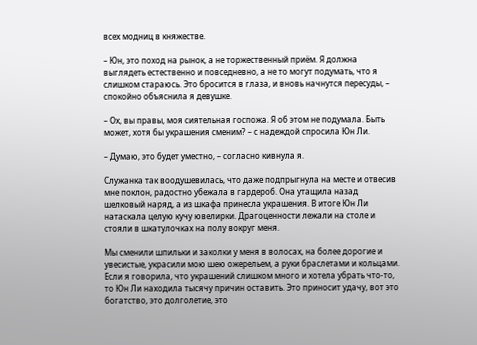всех модниц в княжестве.

– Юн, это поход на рынок, а не торжественный приём. Я должна выглядеть естественно и повседневно, а не то могут подумать, что я слишком стараюсь. Это бросится в глаза, и вновь начнутся пересуды, – спокойно объяснила я девушке.

– Ох, вы правы, моя сиятельная госпожа. Я об этом не подумала. Быть может, хотя бы украшения сменим? – с надеждой спросила Юн Ли.

– Думаю, это будет уместно, – согласно кивнула я.

Служанка так воодушевилась, что даже подпрыгнула на месте и отвесив мне поклон, радостно убежала в гардероб. Она утащила назад шелковый наряд, а из шкафа принесла украшения. В итоге Юн Ли натаскала целую кучу ювелирки. Драгоценности лежали на столе и стояли в шкатулочках на полу вокруг меня.

Мы сменили шпильки и заколки у меня в волосах, на более дорогие и увесистые, украсили мою шею ожерельем, а руки браслетами и кольцами. Если я говорила, что украшений слишком много и хотела убрать что-то, то Юн Ли находила тысячу причин оставить. Это приносит удачу, вот это богатство, это долголетие, это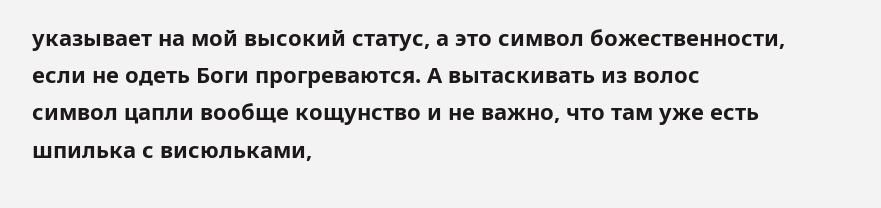указывает на мой высокий статус, а это символ божественности, если не одеть Боги прогреваются. А вытаскивать из волос символ цапли вообще кощунство и не важно, что там уже есть шпилька с висюльками,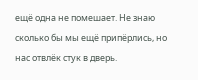ещё одна не помешает. Не знаю сколько бы мы ещё припёрлись, но нас отвлёк стук в дверь.